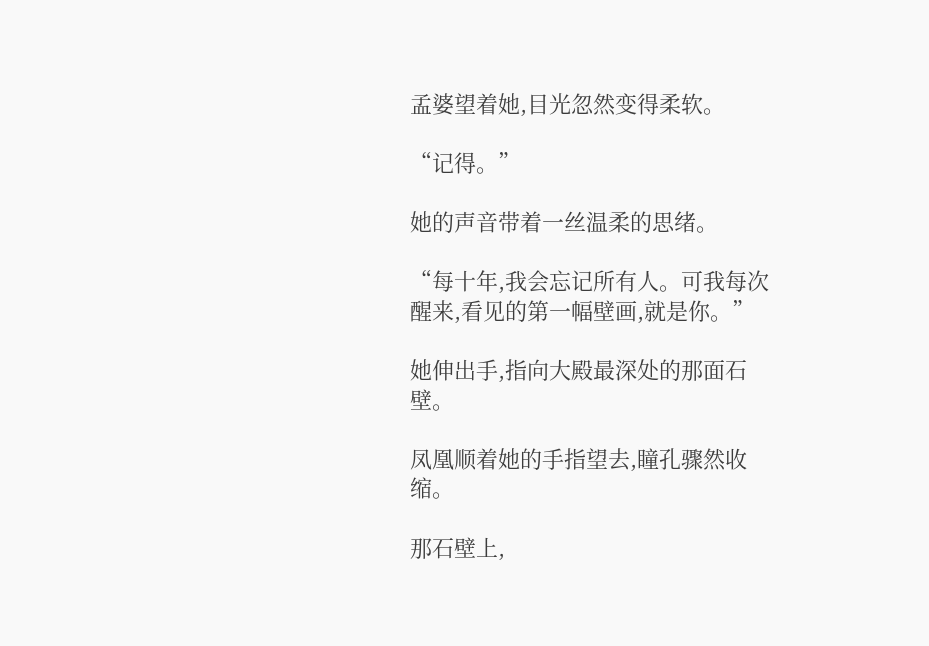孟婆望着她,目光忽然变得柔软。

“记得。”

她的声音带着一丝温柔的思绪。

“每十年,我会忘记所有人。可我每次醒来,看见的第一幅壁画,就是你。”

她伸出手,指向大殿最深处的那面石壁。

凤凰顺着她的手指望去,瞳孔骤然收缩。

那石壁上,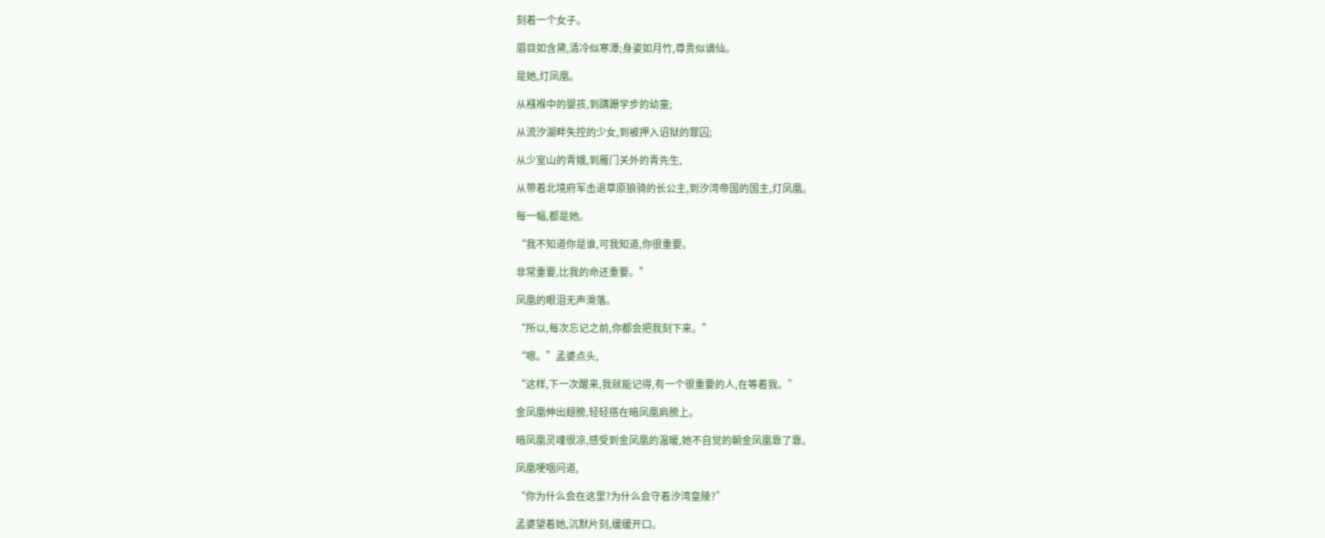刻着一个女子。

眉目如含黛,清冷似寒潭;身姿如月竹,尊贵似谪仙。

是她,灯凤凰。

从襁褓中的婴孩,到蹒跚学步的幼童;

从流汐湖畔失控的少女,到被押入诏狱的罪囚;

从少室山的青娥,到雁门关外的青先生,

从带着北境府军击退草原狼骑的长公主,到汐湾帝国的国主,灯凤凰。

每一幅,都是她。

“我不知道你是谁,可我知道,你很重要。

非常重要,比我的命还重要。”

凤凰的眼泪无声滑落。

“所以,每次忘记之前,你都会把我刻下来。”

“嗯。”孟婆点头,

“这样,下一次醒来,我就能记得,有一个很重要的人,在等着我。”

金凤凰伸出翅膀,轻轻搭在暗凤凰肩膀上。

暗凤凰灵魂很凉,感受到金凤凰的温暖,她不自觉的朝金凤凰靠了靠。

凤凰哽咽问道,

“你为什么会在这里?为什么会守着汐湾皇陵?”

孟婆望着她,沉默片刻,缓缓开口。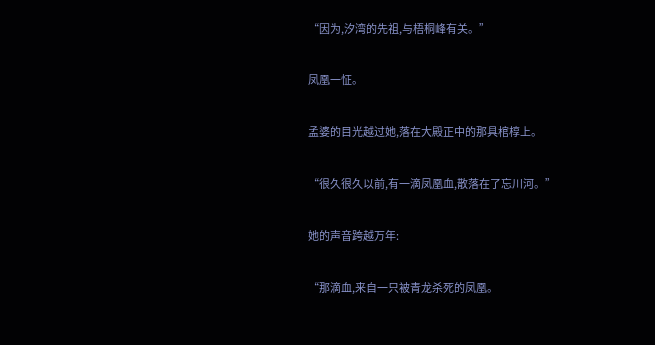“因为,汐湾的先祖,与梧桐峰有关。”

凤凰一怔。

孟婆的目光越过她,落在大殿正中的那具棺椁上。

“很久很久以前,有一滴凤凰血,散落在了忘川河。”

她的声音跨越万年:

“那滴血,来自一只被青龙杀死的凤凰。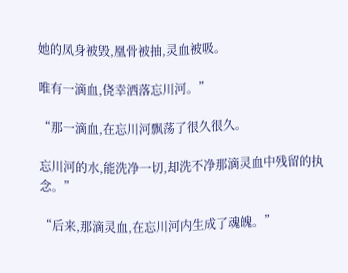她的凤身被毁,凰骨被抽,灵血被吸。

唯有一滴血,侥幸洒落忘川河。”

“那一滴血,在忘川河飘荡了很久很久。

忘川河的水,能洗净一切,却洗不净那滴灵血中残留的执念。”

“后来,那滴灵血,在忘川河内生成了魂魄。”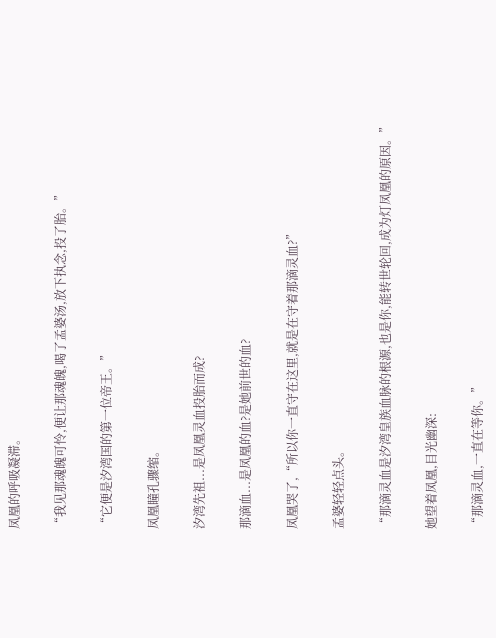凤凰的呼吸凝滞。

“我见那魂魄可怜,便让那魂魄,喝了孟婆汤,放下执念,投了胎。”

“它便是汐湾国的第一位帝王。”

凤凰瞳孔骤缩。

汐湾先祖...是凤凰灵血投胎而成?

那滴血...是凤凰的血?是她前世的血?

凤凰哭了,“所以你一直守在这里,就是在守着那滴灵血?”

孟婆轻轻点头。

“那滴灵血是汐湾皇族血脉的根源,也是你,能转世轮回,成为灯凤凰的原因。”

她望着凤凰,目光幽深:

“那滴灵血,一直在等你。”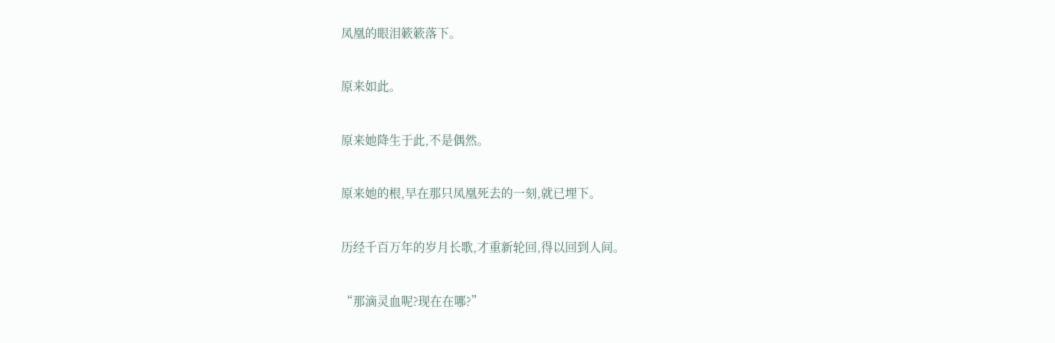凤凰的眼泪簌簌落下。

原来如此。

原来她降生于此,不是偶然。

原来她的根,早在那只凤凰死去的一刻,就已埋下。

历经千百万年的岁月长歌,才重新轮回,得以回到人间。

“那滴灵血呢?现在在哪?”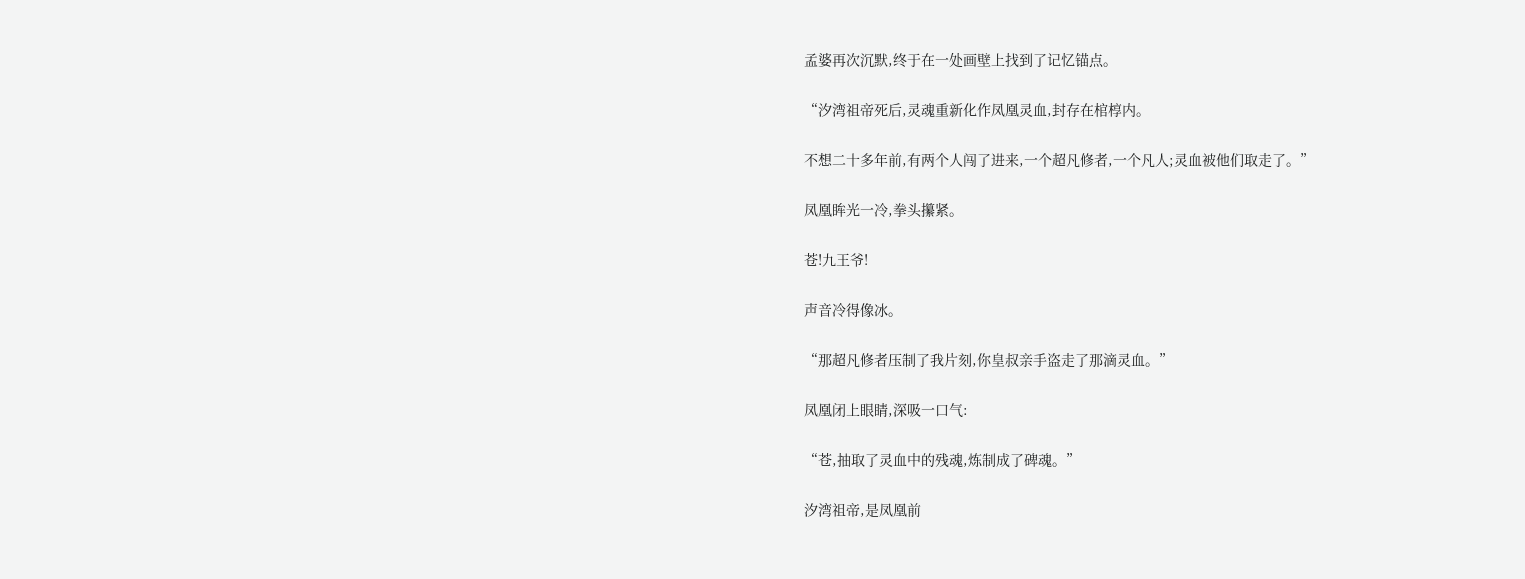孟婆再次沉默,终于在一处画壁上找到了记忆锚点。

“汐湾祖帝死后,灵魂重新化作凤凰灵血,封存在棺椁内。

不想二十多年前,有两个人闯了进来,一个超凡修者,一个凡人;灵血被他们取走了。”

凤凰眸光一冷,拳头攥紧。

苍!九王爷!

声音冷得像冰。

“那超凡修者压制了我片刻,你皇叔亲手盗走了那滴灵血。”

凤凰闭上眼睛,深吸一口气:

“苍,抽取了灵血中的残魂,炼制成了碑魂。”

汐湾祖帝,是凤凰前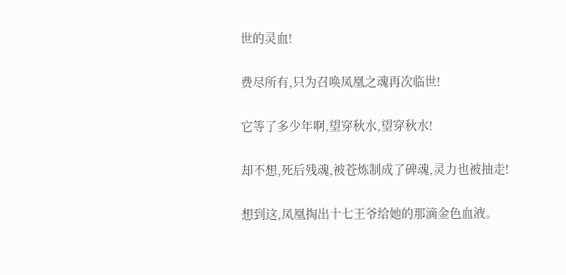世的灵血!

费尽所有,只为召唤凤凰之魂再次临世!

它等了多少年啊,望穿秋水,望穿秋水!

却不想,死后残魂,被苍炼制成了碑魂,灵力也被抽走!

想到这,凤凰掏出十七王爷给她的那滴金色血液。